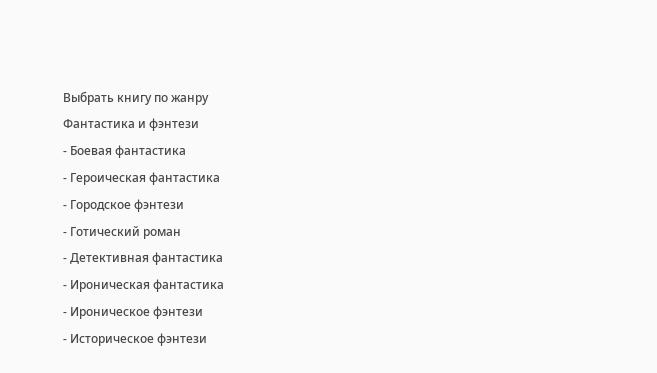Выбрать книгу по жанру
Фантастика и фэнтези
- Боевая фантастика
- Героическая фантастика
- Городское фэнтези
- Готический роман
- Детективная фантастика
- Ироническая фантастика
- Ироническое фэнтези
- Историческое фэнтези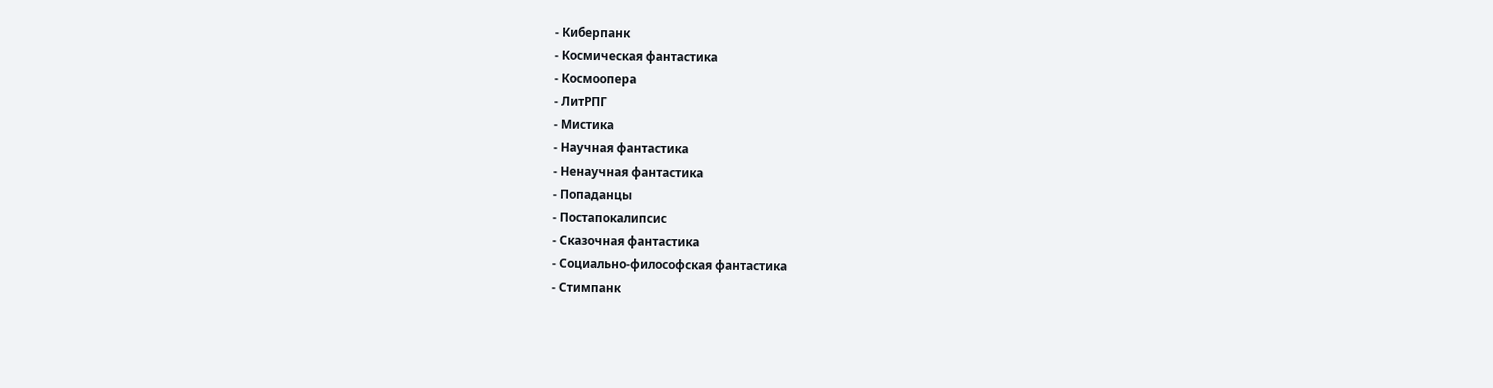- Киберпанк
- Космическая фантастика
- Космоопера
- ЛитРПГ
- Мистика
- Научная фантастика
- Ненаучная фантастика
- Попаданцы
- Постапокалипсис
- Сказочная фантастика
- Социально-философская фантастика
- Стимпанк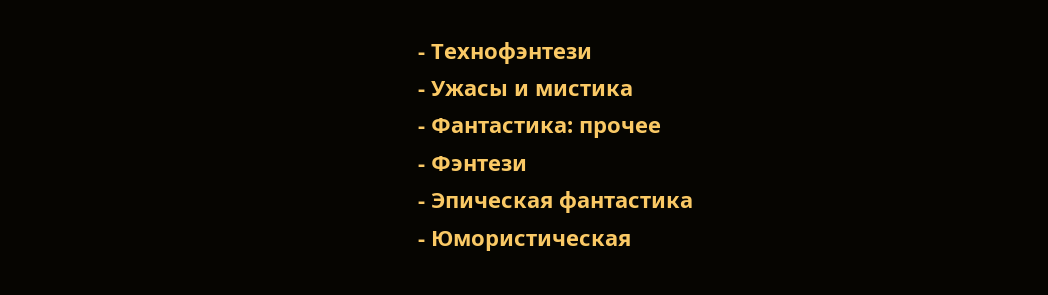- Технофэнтези
- Ужасы и мистика
- Фантастика: прочее
- Фэнтези
- Эпическая фантастика
- Юмористическая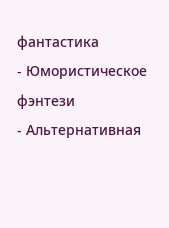фантастика
- Юмористическое фэнтези
- Альтернативная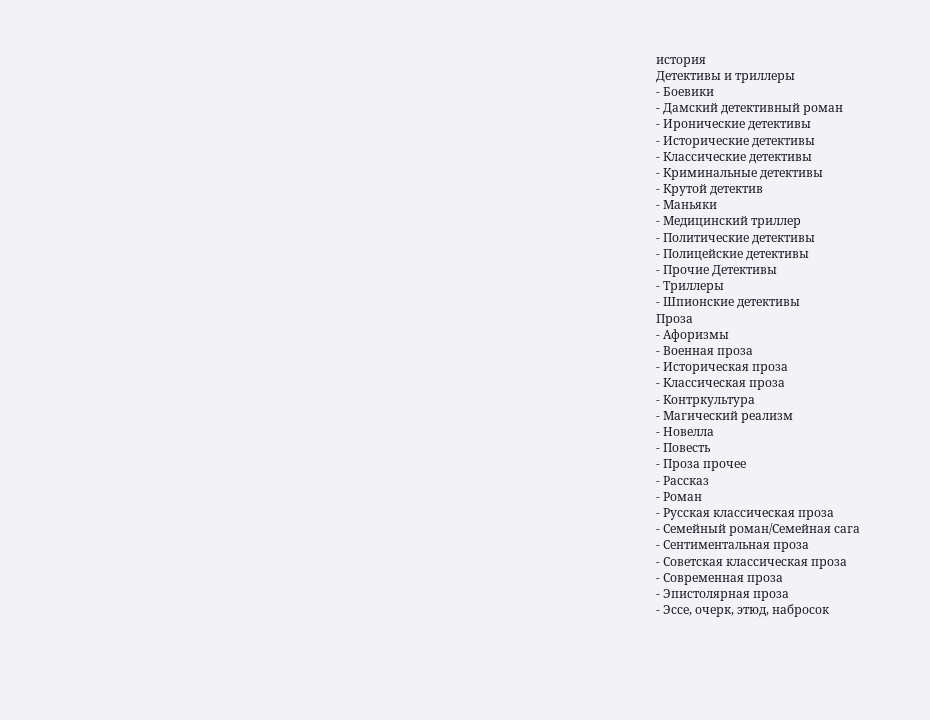история
Детективы и триллеры
- Боевики
- Дамский детективный роман
- Иронические детективы
- Исторические детективы
- Классические детективы
- Криминальные детективы
- Крутой детектив
- Маньяки
- Медицинский триллер
- Политические детективы
- Полицейские детективы
- Прочие Детективы
- Триллеры
- Шпионские детективы
Проза
- Афоризмы
- Военная проза
- Историческая проза
- Классическая проза
- Контркультура
- Магический реализм
- Новелла
- Повесть
- Проза прочее
- Рассказ
- Роман
- Русская классическая проза
- Семейный роман/Семейная сага
- Сентиментальная проза
- Советская классическая проза
- Современная проза
- Эпистолярная проза
- Эссе, очерк, этюд, набросок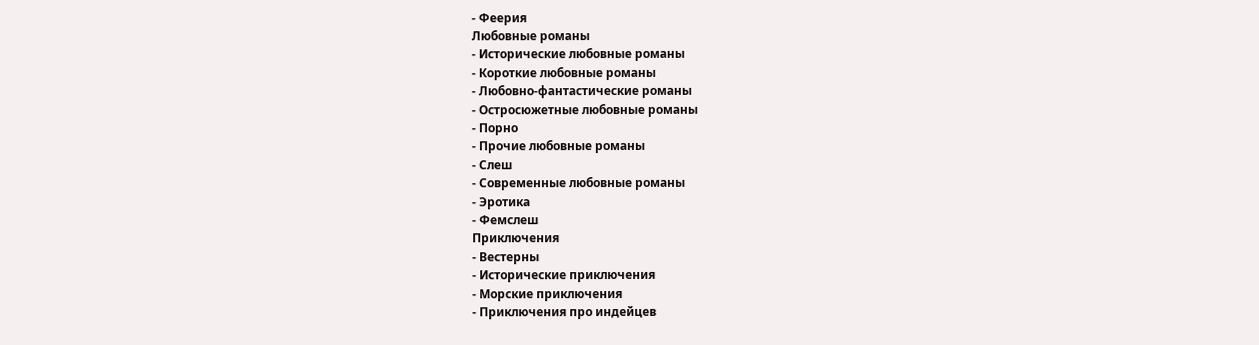- Феерия
Любовные романы
- Исторические любовные романы
- Короткие любовные романы
- Любовно-фантастические романы
- Остросюжетные любовные романы
- Порно
- Прочие любовные романы
- Слеш
- Современные любовные романы
- Эротика
- Фемслеш
Приключения
- Вестерны
- Исторические приключения
- Морские приключения
- Приключения про индейцев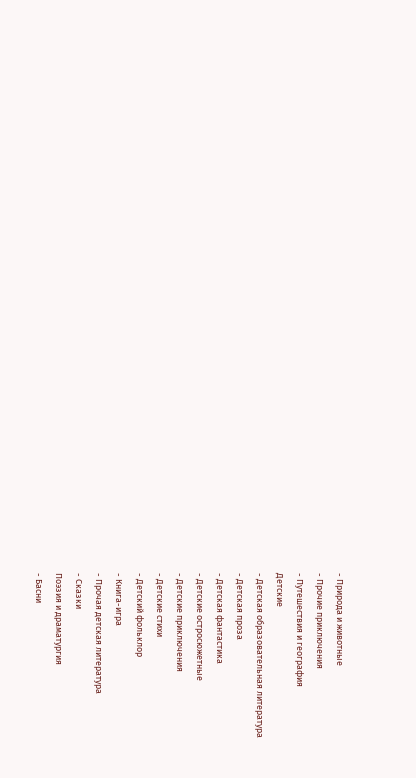- Природа и животные
- Прочие приключения
- Путешествия и география
Детские
- Детская образовательная литература
- Детская проза
- Детская фантастика
- Детские остросюжетные
- Детские приключения
- Детские стихи
- Детский фольклор
- Книга-игра
- Прочая детская литература
- Сказки
Поэзия и драматургия
- Басни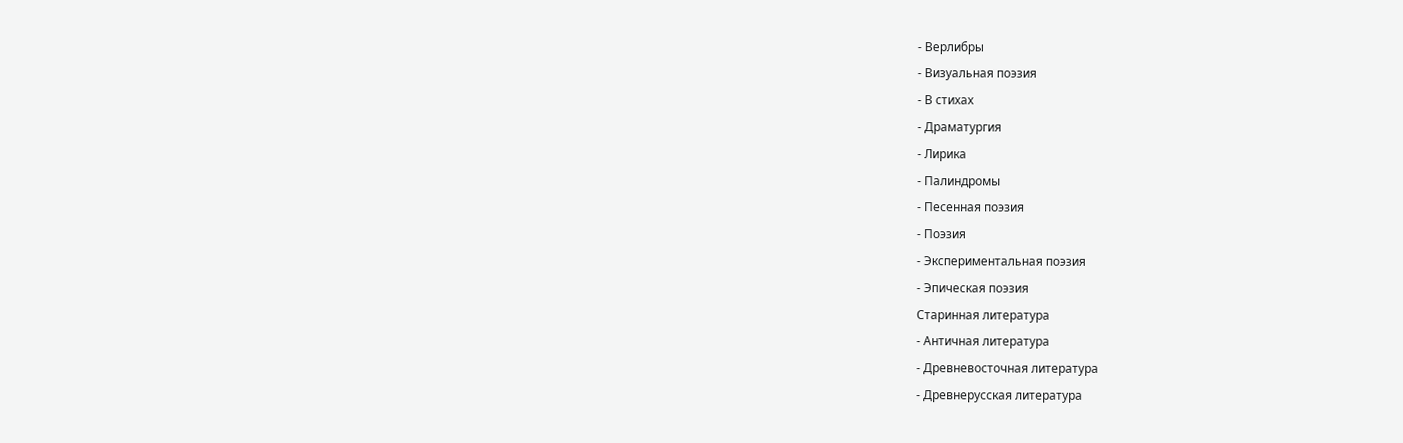- Верлибры
- Визуальная поэзия
- В стихах
- Драматургия
- Лирика
- Палиндромы
- Песенная поэзия
- Поэзия
- Экспериментальная поэзия
- Эпическая поэзия
Старинная литература
- Античная литература
- Древневосточная литература
- Древнерусская литература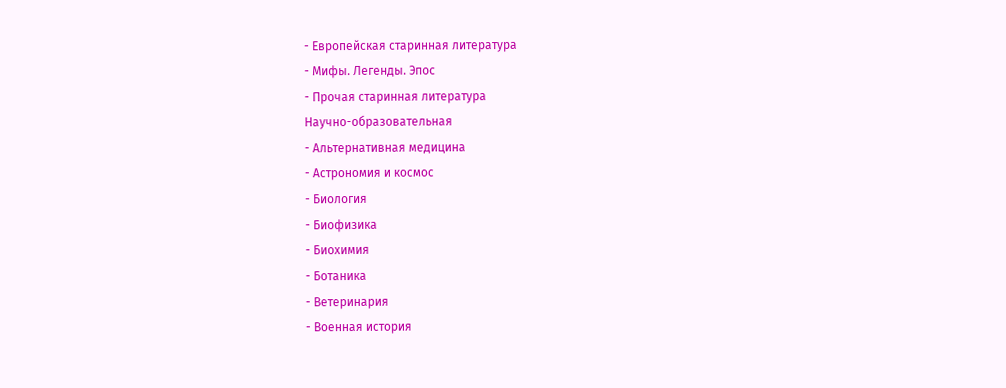- Европейская старинная литература
- Мифы. Легенды. Эпос
- Прочая старинная литература
Научно-образовательная
- Альтернативная медицина
- Астрономия и космос
- Биология
- Биофизика
- Биохимия
- Ботаника
- Ветеринария
- Военная история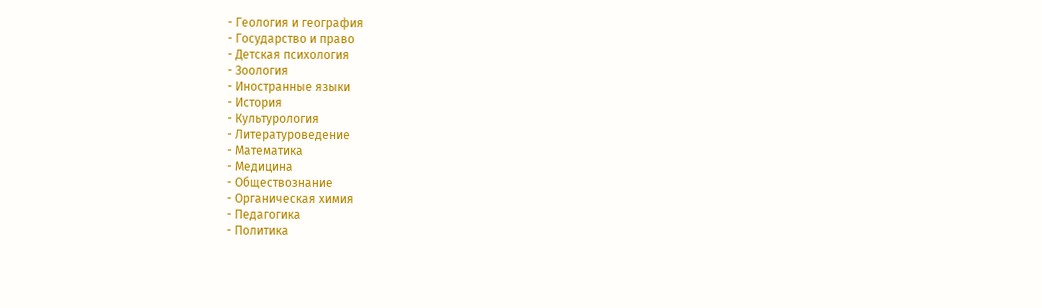- Геология и география
- Государство и право
- Детская психология
- Зоология
- Иностранные языки
- История
- Культурология
- Литературоведение
- Математика
- Медицина
- Обществознание
- Органическая химия
- Педагогика
- Политика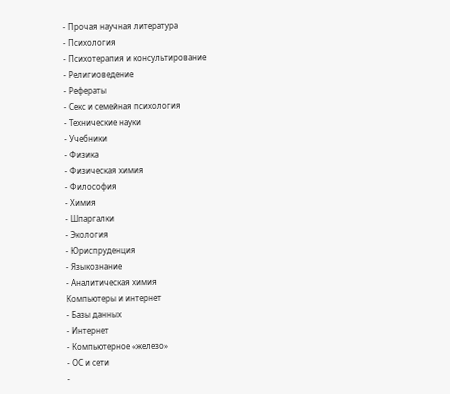- Прочая научная литература
- Психология
- Психотерапия и консультирование
- Религиоведение
- Рефераты
- Секс и семейная психология
- Технические науки
- Учебники
- Физика
- Физическая химия
- Философия
- Химия
- Шпаргалки
- Экология
- Юриспруденция
- Языкознание
- Аналитическая химия
Компьютеры и интернет
- Базы данных
- Интернет
- Компьютерное «железо»
- ОС и сети
-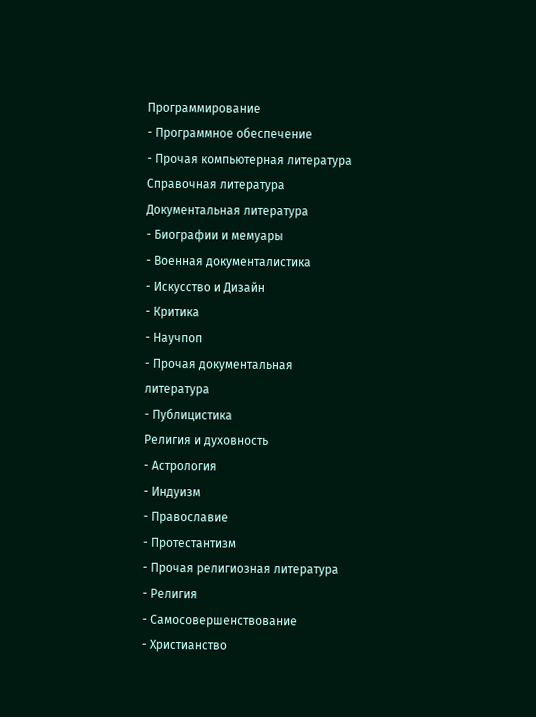Программирование
- Программное обеспечение
- Прочая компьютерная литература
Справочная литература
Документальная литература
- Биографии и мемуары
- Военная документалистика
- Искусство и Дизайн
- Критика
- Научпоп
- Прочая документальная литература
- Публицистика
Религия и духовность
- Астрология
- Индуизм
- Православие
- Протестантизм
- Прочая религиозная литература
- Религия
- Самосовершенствование
- Христианство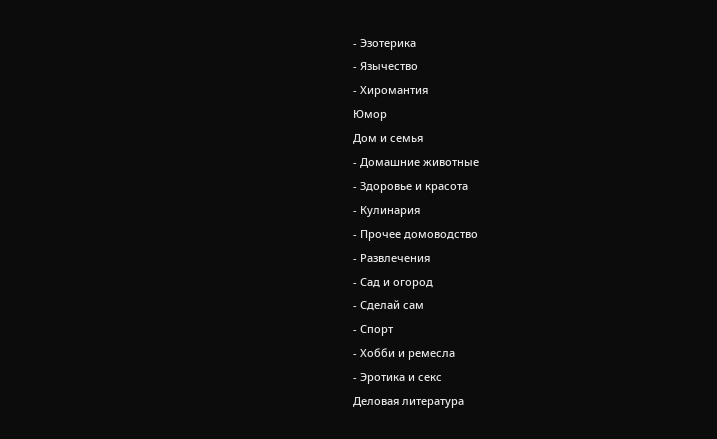- Эзотерика
- Язычество
- Хиромантия
Юмор
Дом и семья
- Домашние животные
- Здоровье и красота
- Кулинария
- Прочее домоводство
- Развлечения
- Сад и огород
- Сделай сам
- Спорт
- Хобби и ремесла
- Эротика и секс
Деловая литература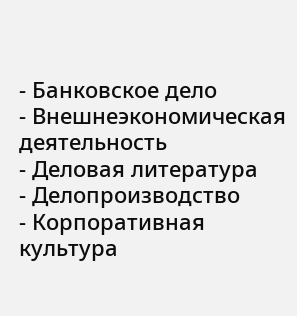- Банковское дело
- Внешнеэкономическая деятельность
- Деловая литература
- Делопроизводство
- Корпоративная культура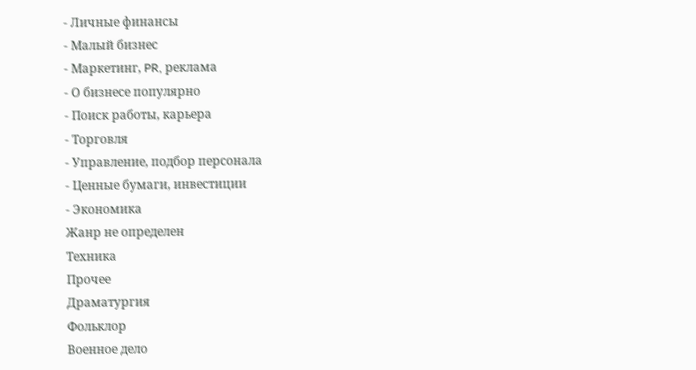- Личные финансы
- Малый бизнес
- Маркетинг, PR, реклама
- О бизнесе популярно
- Поиск работы, карьера
- Торговля
- Управление, подбор персонала
- Ценные бумаги, инвестиции
- Экономика
Жанр не определен
Техника
Прочее
Драматургия
Фольклор
Военное дело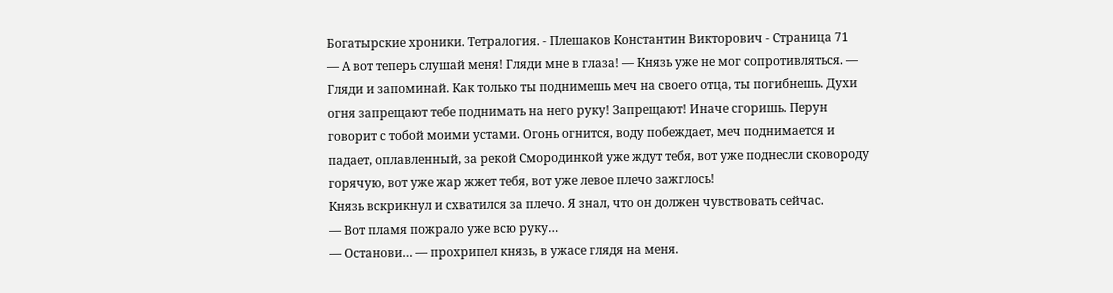Богатырские хроники. Тетралогия. - Плешаков Константин Викторович - Страница 71
— А вот теперь слушай меня! Гляди мне в глаза! — Князь уже не мог сопротивляться. — Гляди и запоминай. Как только ты поднимешь меч на своего отца, ты погибнешь. Духи огня запрещают тебе поднимать на него руку! Запрещают! Иначе сгоришь. Перун говорит с тобой моими устами. Огонь огнится, воду побеждает, меч поднимается и падает, оплавленный, за рекой Смородинкой уже ждут тебя, вот уже поднесли сковороду горячую, вот уже жар жжет тебя, вот уже левое плечо зажглось!
Князь вскрикнул и схватился за плечо. Я знал, что он должен чувствовать сейчас.
— Вот пламя пожрало уже всю руку…
— Останови… — прохрипел князь, в ужасе глядя на меня.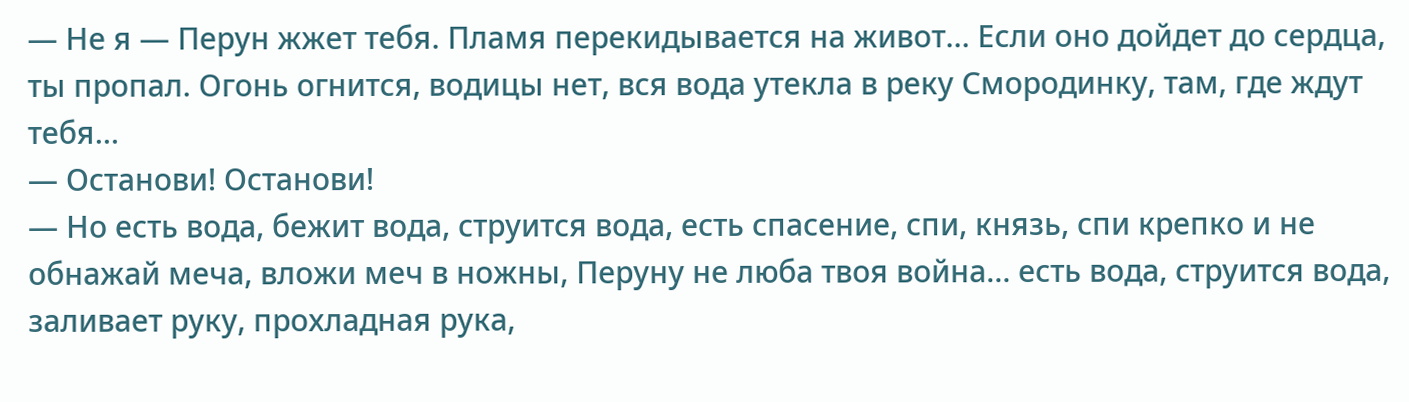— Не я — Перун жжет тебя. Пламя перекидывается на живот… Если оно дойдет до сердца, ты пропал. Огонь огнится, водицы нет, вся вода утекла в реку Смородинку, там, где ждут тебя…
— Останови! Останови!
— Но есть вода, бежит вода, струится вода, есть спасение, спи, князь, спи крепко и не обнажай меча, вложи меч в ножны, Перуну не люба твоя война… есть вода, струится вода, заливает руку, прохладная рука,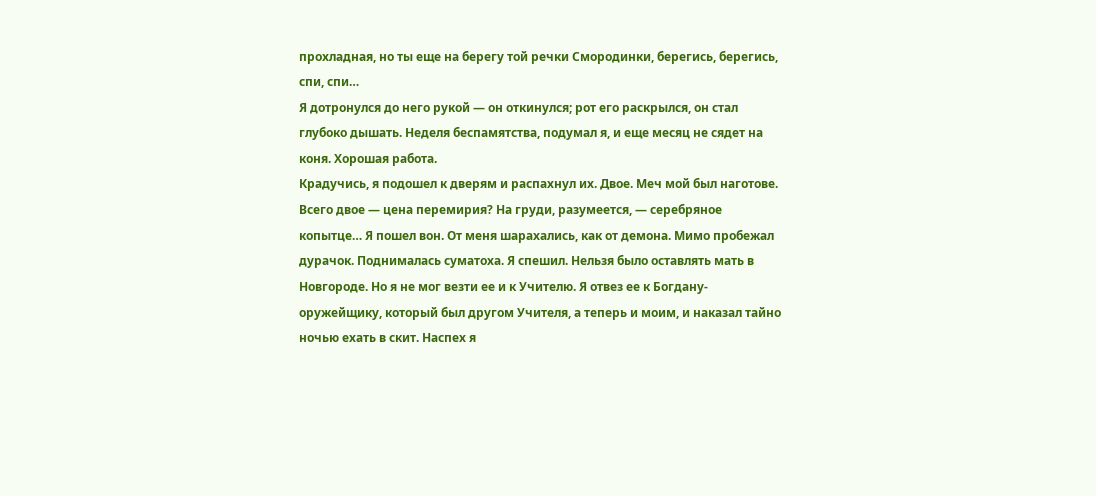прохладная, но ты еще на берегу той речки Смородинки, берегись, берегись, спи, спи…
Я дотронулся до него рукой — он откинулся; рот его раскрылся, он стал глубоко дышать. Неделя беспамятства, подумал я, и еще месяц не сядет на коня. Хорошая работа.
Крадучись, я подошел к дверям и распахнул их. Двое. Меч мой был наготове. Всего двое — цена перемирия? На груди, разумеется, — серебряное копытце… Я пошел вон. От меня шарахались, как от демона. Мимо пробежал дурачок. Поднималась суматоха. Я спешил. Нельзя было оставлять мать в Новгороде. Но я не мог везти ее и к Учителю. Я отвез ее к Богдану-оружейщику, который был другом Учителя, а теперь и моим, и наказал тайно ночью ехать в скит. Наспех я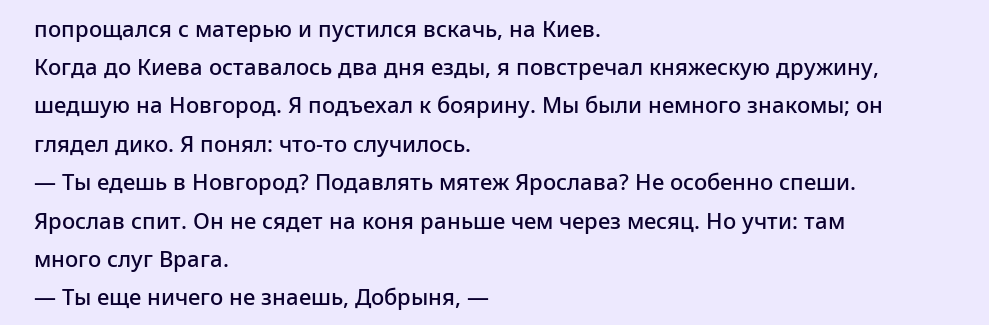попрощался с матерью и пустился вскачь, на Киев.
Когда до Киева оставалось два дня езды, я повстречал княжескую дружину, шедшую на Новгород. Я подъехал к боярину. Мы были немного знакомы; он глядел дико. Я понял: что-то случилось.
— Ты едешь в Новгород? Подавлять мятеж Ярослава? Не особенно спеши. Ярослав спит. Он не сядет на коня раньше чем через месяц. Но учти: там много слуг Врага.
— Ты еще ничего не знаешь, Добрыня, —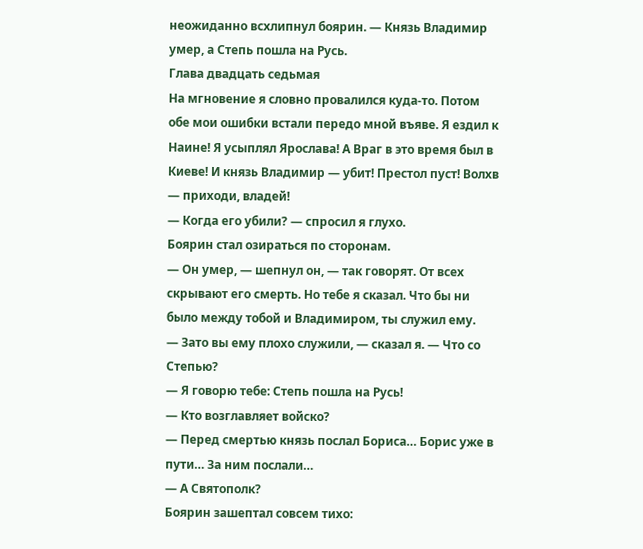неожиданно всхлипнул боярин. — Князь Владимир умер, а Степь пошла на Русь.
Глава двадцать седьмая
На мгновение я словно провалился куда-то. Потом обе мои ошибки встали передо мной въяве. Я ездил к Наине! Я усыплял Ярослава! А Враг в это время был в Киеве! И князь Владимир — убит! Престол пуст! Волхв — приходи, владей!
— Когда его убили? — спросил я глухо.
Боярин стал озираться по сторонам.
— Он умер, — шепнул он, — так говорят. От всех скрывают его смерть. Но тебе я сказал. Что бы ни было между тобой и Владимиром, ты служил ему.
— Зато вы ему плохо служили, — сказал я. — Что со Степью?
— Я говорю тебе: Степь пошла на Русь!
— Кто возглавляет войско?
— Перед смертью князь послал Бориса… Борис уже в пути… За ним послали…
— А Святополк?
Боярин зашептал совсем тихо: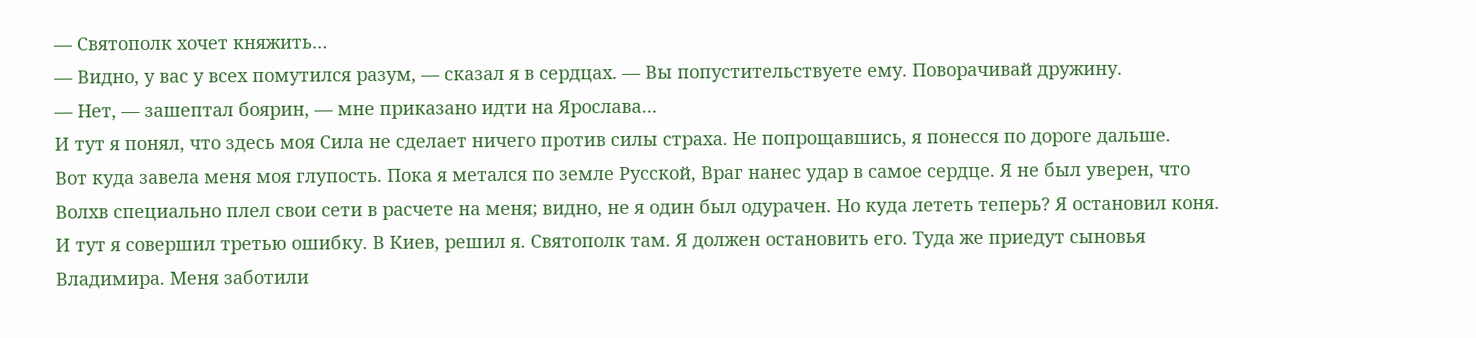— Святополк хочет княжить…
— Видно, у вас у всех помутился разум, — сказал я в сердцах. — Вы попустительствуете ему. Поворачивай дружину.
— Нет, — зашептал боярин, — мне приказано идти на Ярослава…
И тут я понял, что здесь моя Сила не сделает ничего против силы страха. Не попрощавшись, я понесся по дороге дальше.
Вот куда завела меня моя глупость. Пока я метался по земле Русской, Враг нанес удар в самое сердце. Я не был уверен, что Волхв специально плел свои сети в расчете на меня; видно, не я один был одурачен. Но куда лететь теперь? Я остановил коня. И тут я совершил третью ошибку. В Киев, решил я. Святополк там. Я должен остановить его. Туда же приедут сыновья Владимира. Меня заботили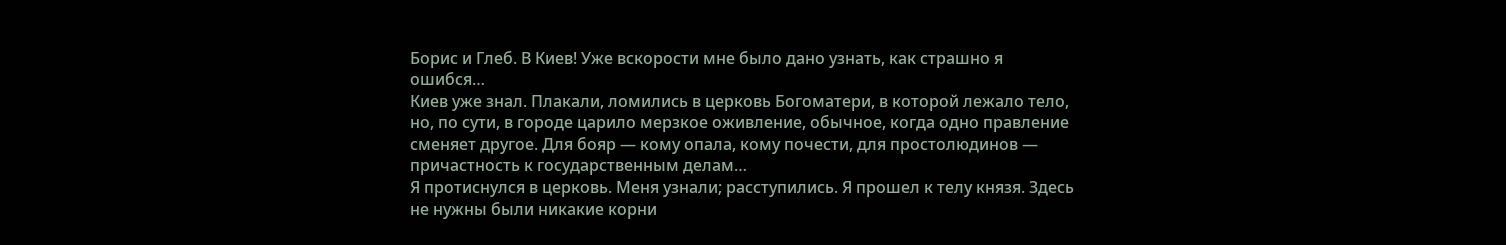Борис и Глеб. В Киев! Уже вскорости мне было дано узнать, как страшно я ошибся…
Киев уже знал. Плакали, ломились в церковь Богоматери, в которой лежало тело, но, по сути, в городе царило мерзкое оживление, обычное, когда одно правление сменяет другое. Для бояр — кому опала, кому почести, для простолюдинов — причастность к государственным делам…
Я протиснулся в церковь. Меня узнали; расступились. Я прошел к телу князя. Здесь не нужны были никакие корни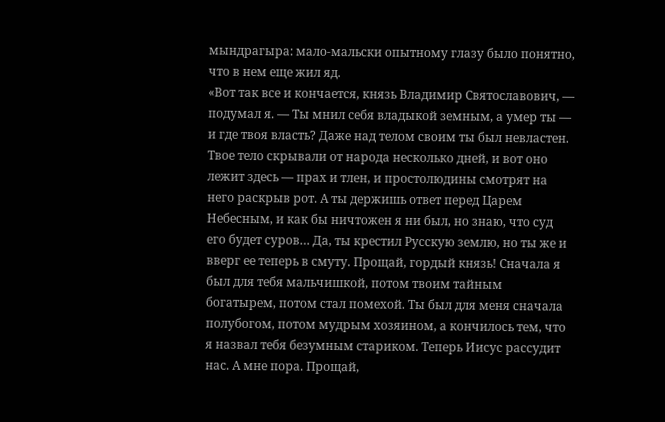мындрагыра: мало-мальски опытному глазу было понятно, что в нем еще жил яд.
«Вот так все и кончается, князь Владимир Святославович, — подумал я. — Ты мнил себя владыкой земным, а умер ты — и где твоя власть? Даже над телом своим ты был невластен. Твое тело скрывали от народа несколько дней, и вот оно лежит здесь — прах и тлен, и простолюдины смотрят на него раскрыв рот. А ты держишь ответ перед Царем Небесным, и как бы ничтожен я ни был, но знаю, что суд его будет суров… Да, ты крестил Русскую землю, но ты же и вверг ее теперь в смуту. Прощай, гордый князь! Сначала я был для тебя мальчишкой, потом твоим тайным богатырем, потом стал помехой. Ты был для меня сначала полубогом, потом мудрым хозяином, а кончилось тем, что я назвал тебя безумным стариком. Теперь Иисус рассудит нас. А мне пора. Прощай,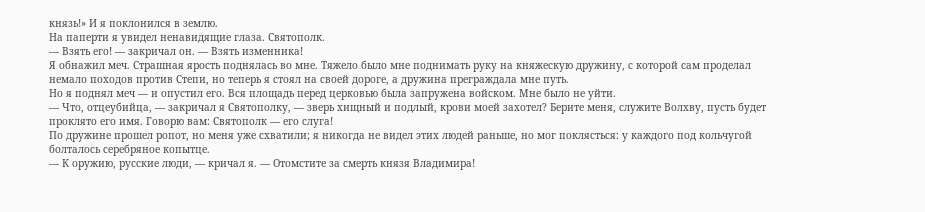князь!» И я поклонился в землю.
На паперти я увидел ненавидящие глаза. Святополк.
— Взять его! — закричал он. — Взять изменника!
Я обнажил меч. Страшная ярость поднялась во мне. Тяжело было мне поднимать руку на княжескую дружину, с которой сам проделал немало походов против Степи, но теперь я стоял на своей дороге, а дружина преграждала мне путь.
Но я поднял меч — и опустил его. Вся площадь перед церковью была запружена войском. Мне было не уйти.
— Что, отцеубийца, — закричал я Святополку, — зверь хищный и подлый, крови моей захотел? Берите меня, служите Волхву, пусть будет проклято его имя. Говорю вам: Святополк — его слуга!
По дружине прошел ропот, но меня уже схватили; я никогда не видел этих людей раньше, но мог поклясться: у каждого под кольчугой болталось серебряное копытце.
— К оружию, русские люди, — кричал я. — Отомстите за смерть князя Владимира!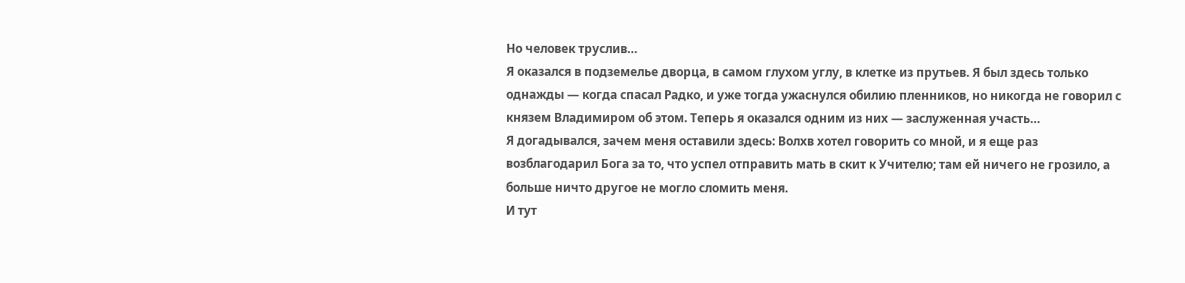Но человек труслив…
Я оказался в подземелье дворца, в самом глухом углу, в клетке из прутьев. Я был здесь только однажды — когда спасал Радко, и уже тогда ужаснулся обилию пленников, но никогда не говорил с князем Владимиром об этом. Теперь я оказался одним из них — заслуженная участь…
Я догадывался, зачем меня оставили здесь: Волхв хотел говорить со мной, и я еще раз возблагодарил Бога за то, что успел отправить мать в скит к Учителю; там ей ничего не грозило, а больше ничто другое не могло сломить меня.
И тут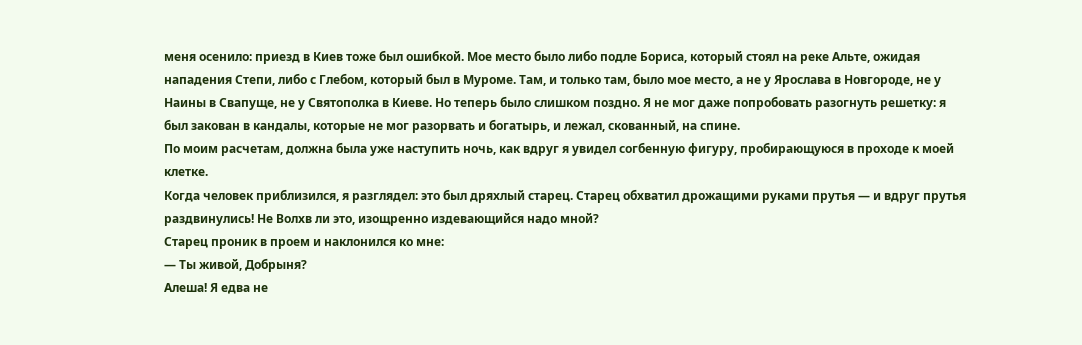меня осенило: приезд в Киев тоже был ошибкой. Мое место было либо подле Бориса, который стоял на реке Альте, ожидая нападения Степи, либо с Глебом, который был в Муроме. Там, и только там, было мое место, а не у Ярослава в Новгороде, не у Наины в Свапуще, не у Святополка в Киеве. Но теперь было слишком поздно. Я не мог даже попробовать разогнуть решетку: я был закован в кандалы, которые не мог разорвать и богатырь, и лежал, скованный, на спине.
По моим расчетам, должна была уже наступить ночь, как вдруг я увидел согбенную фигуру, пробирающуюся в проходе к моей клетке.
Когда человек приблизился, я разглядел: это был дряхлый старец. Старец обхватил дрожащими руками прутья — и вдруг прутья раздвинулись! Не Волхв ли это, изощренно издевающийся надо мной?
Старец проник в проем и наклонился ко мне:
— Ты живой, Добрыня?
Алеша! Я едва не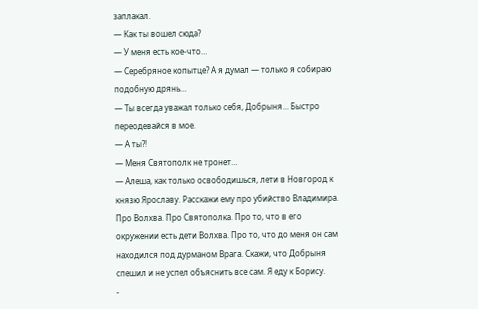заплакал.
— Как ты вошел сюда?
— У меня есть кое-что…
— Серебряное копытце? А я думал — только я собираю подобную дрянь…
— Ты всегда уважал только себя, Добрыня… Быстро переодевайся в мое.
— А ты?!
— Меня Святополк не тронет…
— Алеша, как только освободишься, лети в Новгород к князю Ярославу. Расскажи ему про убийство Владимира. Про Волхва. Про Святополка. Про то, что в его окружении есть дети Волхва. Про то, что до меня он сам находился под дурманом Врага. Скажи, что Добрыня спешил и не успел объяснить все сам. Я еду к Борису.
-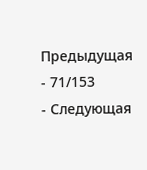Предыдущая
- 71/153
- Следующая